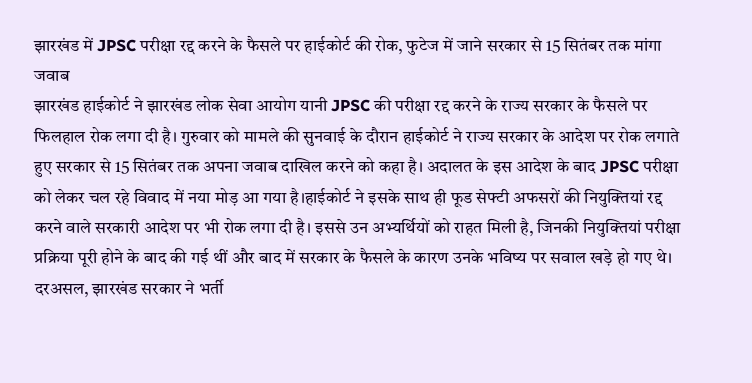झारखंड में JPSC परीक्षा रद्द करने के फैसले पर हाईकोर्ट की रोक, फुटेज में जाने सरकार से 15 सितंबर तक मांगा जवाब
झारखंड हाईकोर्ट ने झारखंड लोक सेवा आयोग यानी JPSC की परीक्षा रद्द करने के राज्य सरकार के फैसले पर फिलहाल रोक लगा दी है। गुरुवार को मामले की सुनवाई के दौरान हाईकोर्ट ने राज्य सरकार के आदेश पर रोक लगाते हुए सरकार से 15 सितंबर तक अपना जवाब दाखिल करने को कहा है। अदालत के इस आदेश के बाद JPSC परीक्षा को लेकर चल रहे विवाद में नया मोड़ आ गया है।हाईकोर्ट ने इसके साथ ही फूड सेफ्टी अफसरों की नियुक्तियां रद्द करने वाले सरकारी आदेश पर भी रोक लगा दी है। इससे उन अभ्यर्थियों को राहत मिली है, जिनकी नियुक्तियां परीक्षा प्रक्रिया पूरी होने के बाद की गई थीं और बाद में सरकार के फैसले के कारण उनके भविष्य पर सवाल खड़े हो गए थे।
दरअसल, झारखंड सरकार ने भर्ती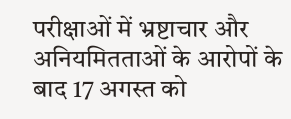परीक्षाओं में भ्रष्टाचार और अनियमितताओं के आरोपों के बाद 17 अगस्त को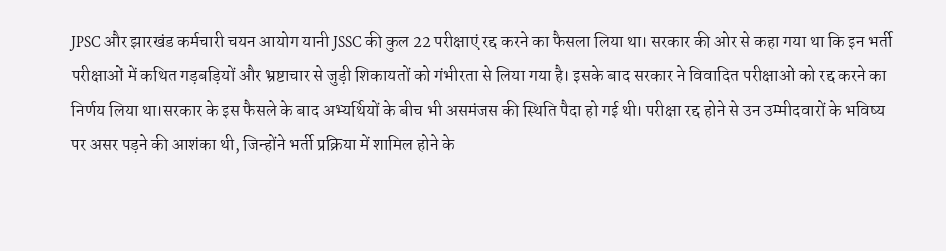JPSC और झारखंड कर्मचारी चयन आयोग यानी JSSC की कुल 22 परीक्षाएं रद्द करने का फैसला लिया था। सरकार की ओर से कहा गया था कि इन भर्ती परीक्षाओं में कथित गड़बड़ियों और भ्रष्टाचार से जुड़ी शिकायतों को गंभीरता से लिया गया है। इसके बाद सरकार ने विवादित परीक्षाओं को रद्द करने का निर्णय लिया था।सरकार के इस फैसले के बाद अभ्यर्थियों के बीच भी असमंजस की स्थिति पैदा हो गई थी। परीक्षा रद्द होने से उन उम्मीदवारों के भविष्य पर असर पड़ने की आशंका थी, जिन्होंने भर्ती प्रक्रिया में शामिल होने के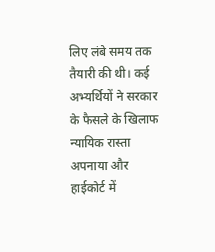लिए लंबे समय तक तैयारी की थी। कई अभ्यर्थियों ने सरकार के फैसले के खिलाफ न्यायिक रास्ता अपनाया और हाईकोर्ट में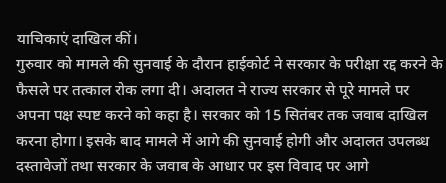याचिकाएं दाखिल कीं।
गुरुवार को मामले की सुनवाई के दौरान हाईकोर्ट ने सरकार के परीक्षा रद्द करने के फैसले पर तत्काल रोक लगा दी। अदालत ने राज्य सरकार से पूरे मामले पर अपना पक्ष स्पष्ट करने को कहा है। सरकार को 15 सितंबर तक जवाब दाखिल करना होगा। इसके बाद मामले में आगे की सुनवाई होगी और अदालत उपलब्ध दस्तावेजों तथा सरकार के जवाब के आधार पर इस विवाद पर आगे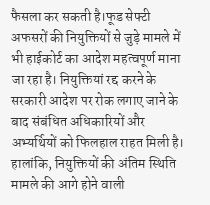फैसला कर सकती है।फूड सेफ्टी अफसरों की नियुक्तियों से जुड़े मामले में भी हाईकोर्ट का आदेश महत्वपूर्ण माना जा रहा है। नियुक्तियां रद्द करने के सरकारी आदेश पर रोक लगाए जाने के बाद संबंधित अधिकारियों और अभ्यर्थियों को फिलहाल राहत मिली है। हालांकि, नियुक्तियों की अंतिम स्थिति मामले की आगे होने वाली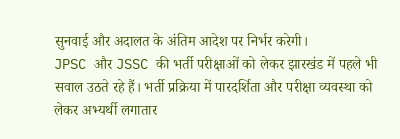सुनवाई और अदालत के अंतिम आदेश पर निर्भर करेगी।
JPSC और JSSC की भर्ती परीक्षाओं को लेकर झारखंड में पहले भी सवाल उठते रहे हैं। भर्ती प्रक्रिया में पारदर्शिता और परीक्षा व्यवस्था को लेकर अभ्यर्थी लगातार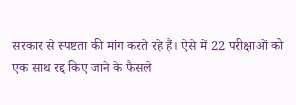सरकार से स्पष्टता की मांग करते रहे हैं। ऐसे में 22 परीक्षाओं को एक साथ रद्द किए जाने के फैसले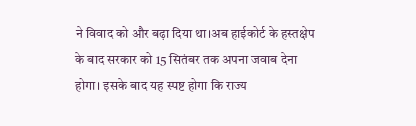ने विवाद को और बढ़ा दिया था।अब हाईकोर्ट के हस्तक्षेप के बाद सरकार को 15 सितंबर तक अपना जवाब देना होगा। इसके बाद यह स्पष्ट होगा कि राज्य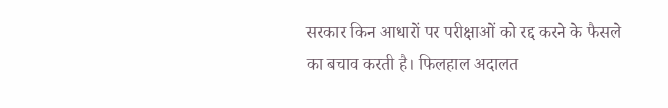सरकार किन आधारों पर परीक्षाओं को रद्द करने के फैसले का बचाव करती है। फिलहाल अदालत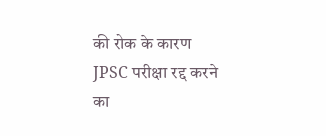की रोक के कारण JPSC परीक्षा रद्द करने का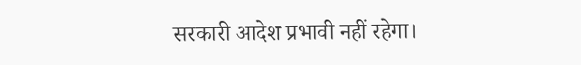सरकारी आदेश प्रभावी नहीं रहेगा।